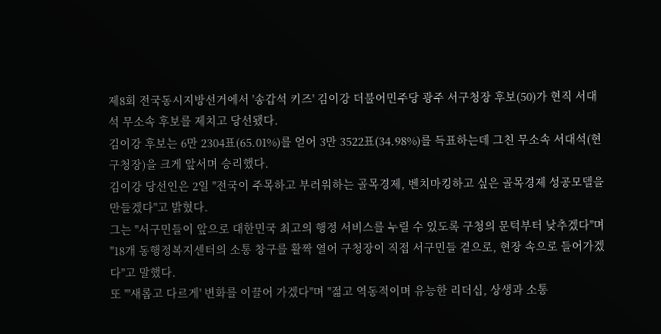제8회 전국동시지방선거에서 '송갑석 키즈' 김이강 더불어민주당 광주 서구청장 후보(50)가 현직 서대석 무소속 후보를 제치고 당선됐다.
김이강 후보는 6만 2304표(65.01%)를 얻어 3만 3522표(34.98%)를 득표하는데 그친 무소속 서대석(현 구청장)을 크게 앞서며 승리했다.
김이강 당선인은 2일 "전국이 주목하고 부러워하는 골목경제, 벤치마킹하고 싶은 골목경제 성공모델을 만들겠다"고 밝혔다.
그는 "서구민들이 앞으로 대한민국 최고의 행정 서비스를 누릴 수 있도록 구청의 문턱부터 낮추겠다"며 "18개 동행정복지센터의 소통 창구를 활짝 열어 구청장이 직접 서구민들 곁으로, 현장 속으로 들어가겠다"고 말했다.
또 "'새롭고 다르게' 변화를 이끌어 가겠다"며 "젊고 역동적이며 유능한 리더십, 상생과 소통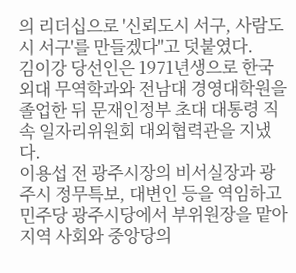의 리더십으로 '신뢰도시 서구, 사람도시 서구'를 만들겠다"고 덧붙였다.
김이강 당선인은 1971년생으로 한국외대 무역학과와 전남대 경영대학원을 졸업한 뒤 문재인정부 초대 대통령 직속 일자리위원회 대외협력관을 지냈다.
이용섭 전 광주시장의 비서실장과 광주시 정무특보, 대변인 등을 역임하고 민주당 광주시당에서 부위원장을 맡아 지역 사회와 중앙당의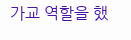가교 역할을 했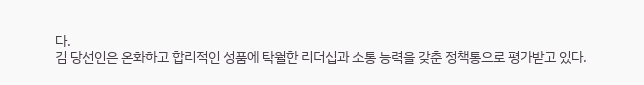다.
김 당선인은 온화하고 합리적인 성품에 탁월한 리더십과 소통 능력을 갖춘 정책통으로 평가받고 있다.